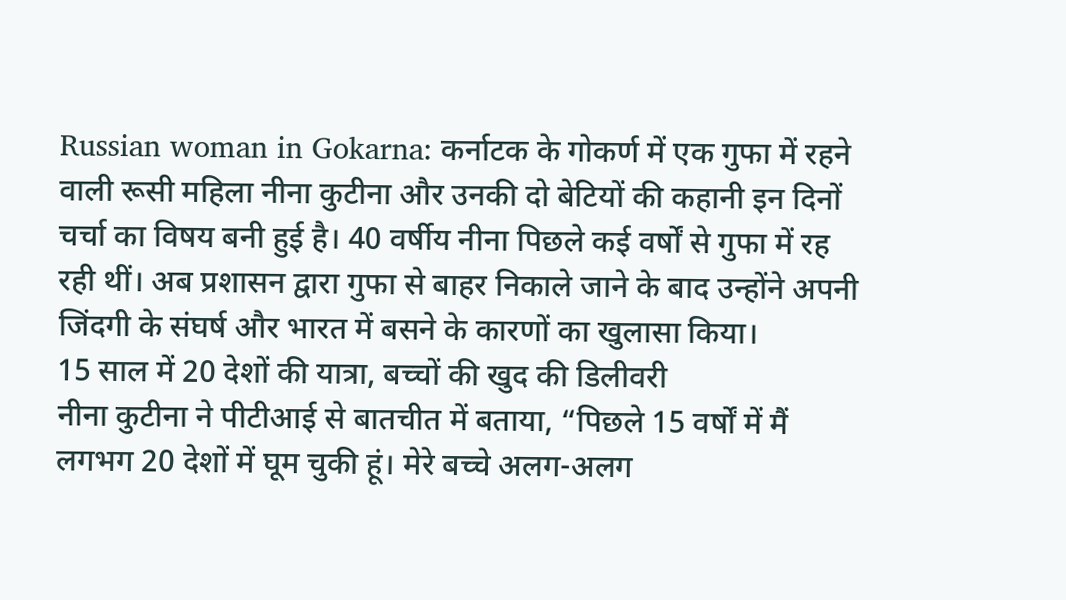Russian woman in Gokarna: कर्नाटक के गोकर्ण में एक गुफा में रहने वाली रूसी महिला नीना कुटीना और उनकी दो बेटियों की कहानी इन दिनों चर्चा का विषय बनी हुई है। 40 वर्षीय नीना पिछले कई वर्षों से गुफा में रह रही थीं। अब प्रशासन द्वारा गुफा से बाहर निकाले जाने के बाद उन्होंने अपनी जिंदगी के संघर्ष और भारत में बसने के कारणों का खुलासा किया।
15 साल में 20 देशों की यात्रा, बच्चों की खुद की डिलीवरी
नीना कुटीना ने पीटीआई से बातचीत में बताया, “पिछले 15 वर्षों में मैं लगभग 20 देशों में घूम चुकी हूं। मेरे बच्चे अलग-अलग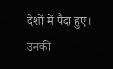देशों में पैदा हुए। उनकी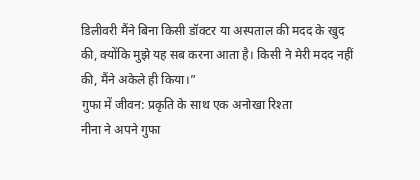डिलीवरी मैंने बिना किसी डॉक्टर या अस्पताल की मदद के खुद की, क्योंकि मुझे यह सब करना आता है। किसी ने मेरी मदद नहीं की, मैंने अकेले ही किया।”
गुफा में जीवन: प्रकृति के साथ एक अनोखा रिश्ता
नीना ने अपने गुफा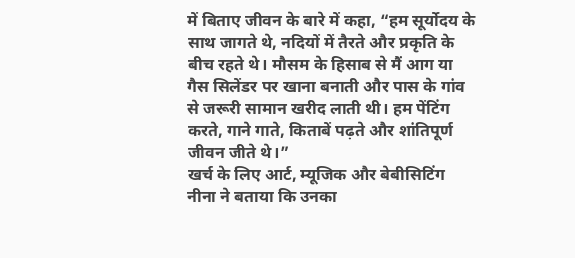में बिताए जीवन के बारे में कहा, “हम सूर्योदय के साथ जागते थे, नदियों में तैरते और प्रकृति के बीच रहते थे। मौसम के हिसाब से मैं आग या गैस सिलेंडर पर खाना बनाती और पास के गांव से जरूरी सामान खरीद लाती थी। हम पेंटिंग करते, गाने गाते, किताबें पढ़ते और शांतिपूर्ण जीवन जीते थे।”
खर्च के लिए आर्ट, म्यूजिक और बेबीसिटिंग
नीना ने बताया कि उनका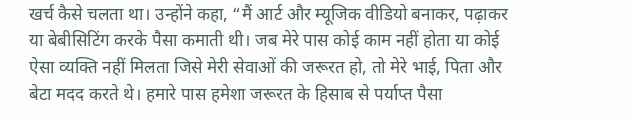खर्च कैसे चलता था। उन्होंने कहा, “मैं आर्ट और म्यूजिक वीडियो बनाकर, पढ़ाकर या बेबीसिटिंग करके पैसा कमाती थी। जब मेरे पास कोई काम नहीं होता या कोई ऐसा व्यक्ति नहीं मिलता जिसे मेरी सेवाओं की जरूरत हो, तो मेरे भाई, पिता और बेटा मदद करते थे। हमारे पास हमेशा जरूरत के हिसाब से पर्याप्त पैसा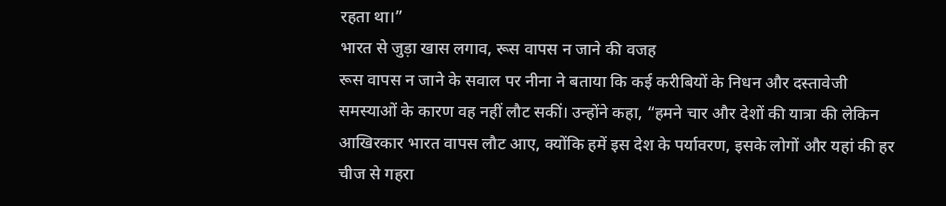रहता था।”
भारत से जुड़ा खास लगाव, रूस वापस न जाने की वजह
रूस वापस न जाने के सवाल पर नीना ने बताया कि कई करीबियों के निधन और दस्तावेजी समस्याओं के कारण वह नहीं लौट सकीं। उन्होंने कहा, “हमने चार और देशों की यात्रा की लेकिन आखिरकार भारत वापस लौट आए, क्योंकि हमें इस देश के पर्यावरण, इसके लोगों और यहां की हर चीज से गहरा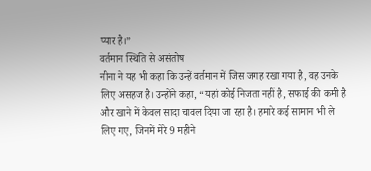प्यार है।”
वर्तमान स्थिति से असंतोष
नीना ने यह भी कहा कि उन्हें वर्तमान में जिस जगह रखा गया है, वह उनके लिए असहज है। उन्होंने कहा, “यहां कोई निजता नहीं है, सफाई की कमी है और खाने में केवल सादा चावल दिया जा रहा है। हमारे कई सामान भी ले लिए गए, जिनमें मेरे 9 महीने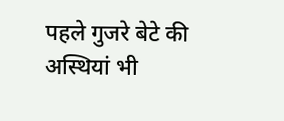पहले गुजरे बेटे की अस्थियां भी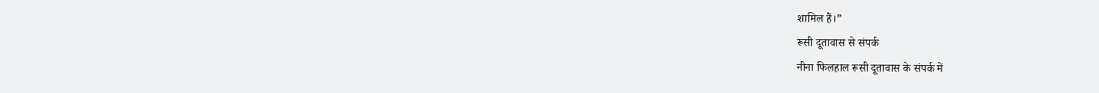शामिल हैं।”
रूसी दूतावास से संपर्क
नीना फिलहाल रूसी दूतावास के संपर्क में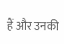हैं और उनकी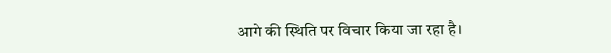आगे की स्थिति पर विचार किया जा रहा है।